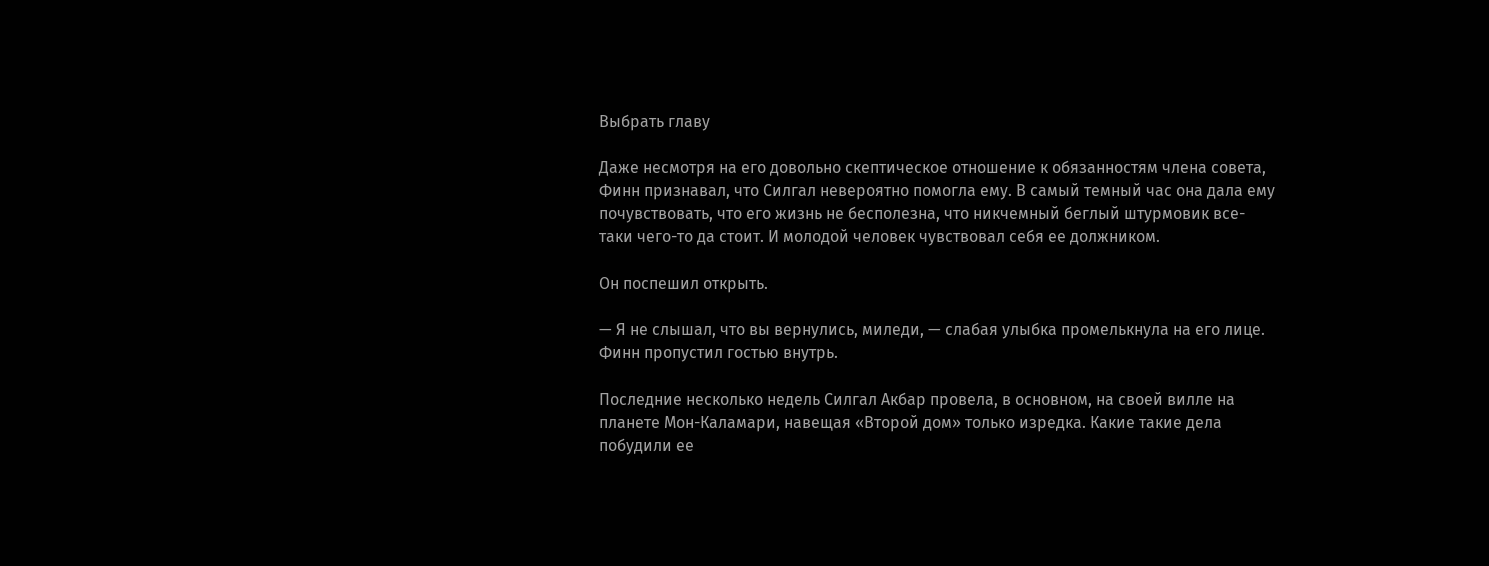Выбрать главу

Даже несмотря на его довольно скептическое отношение к обязанностям члена совета, Финн признавал, что Силгал невероятно помогла ему. В самый темный час она дала ему почувствовать, что его жизнь не бесполезна, что никчемный беглый штурмовик все-таки чего-то да стоит. И молодой человек чувствовал себя ее должником.

Он поспешил открыть.

— Я не слышал, что вы вернулись, миледи, — слабая улыбка промелькнула на его лице. Финн пропустил гостью внутрь.

Последние несколько недель Силгал Акбар провела, в основном, на своей вилле на планете Мон-Каламари, навещая «Второй дом» только изредка. Какие такие дела побудили ее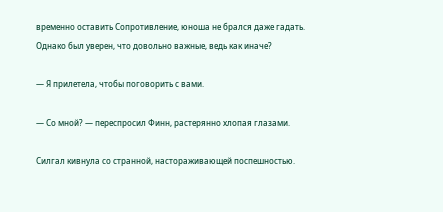временно оставить Сопротивление, юноша не брался даже гадать. Однако был уверен, что довольно важные, ведь как иначе?

— Я прилетела, чтобы поговорить с вами.

— Со мной? — переспросил Финн, растерянно хлопая глазами.

Силгал кивнула со странной, настораживающей поспешностью.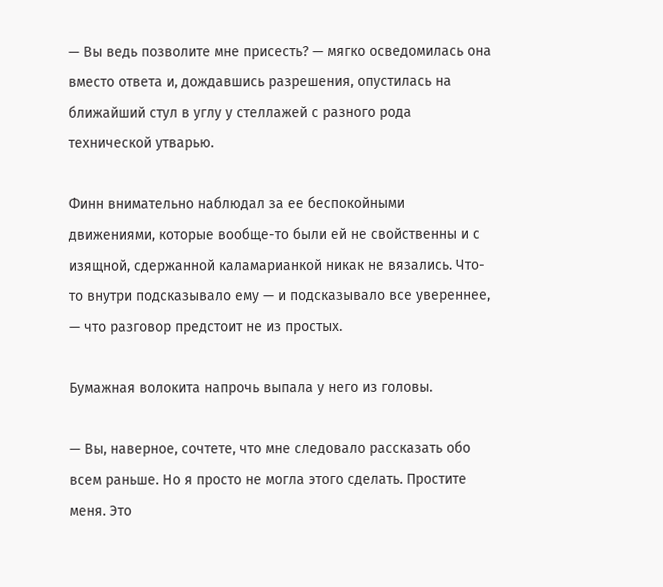— Вы ведь позволите мне присесть? — мягко осведомилась она вместо ответа и, дождавшись разрешения, опустилась на ближайший стул в углу у стеллажей с разного рода технической утварью.

Финн внимательно наблюдал за ее беспокойными движениями, которые вообще-то были ей не свойственны и с изящной, сдержанной каламарианкой никак не вязались. Что-то внутри подсказывало ему — и подсказывало все увереннее, — что разговор предстоит не из простых.

Бумажная волокита напрочь выпала у него из головы.

— Вы, наверное, сочтете, что мне следовало рассказать обо всем раньше. Но я просто не могла этого сделать. Простите меня. Это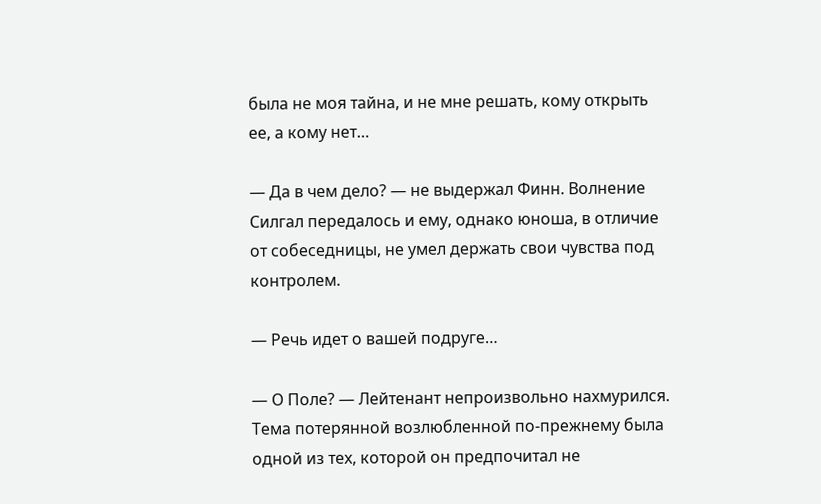была не моя тайна, и не мне решать, кому открыть ее, а кому нет…

— Да в чем дело? — не выдержал Финн. Волнение Силгал передалось и ему, однако юноша, в отличие от собеседницы, не умел держать свои чувства под контролем.

— Речь идет о вашей подруге…

— О Поле? — Лейтенант непроизвольно нахмурился. Тема потерянной возлюбленной по-прежнему была одной из тех, которой он предпочитал не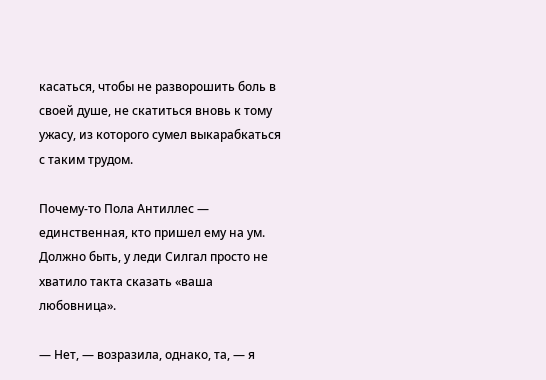касаться, чтобы не разворошить боль в своей душе, не скатиться вновь к тому ужасу, из которого сумел выкарабкаться с таким трудом.

Почему-то Пола Антиллес — единственная, кто пришел ему на ум. Должно быть, у леди Силгал просто не хватило такта сказать «ваша любовница».

— Нет, — возразила, однако, та, — я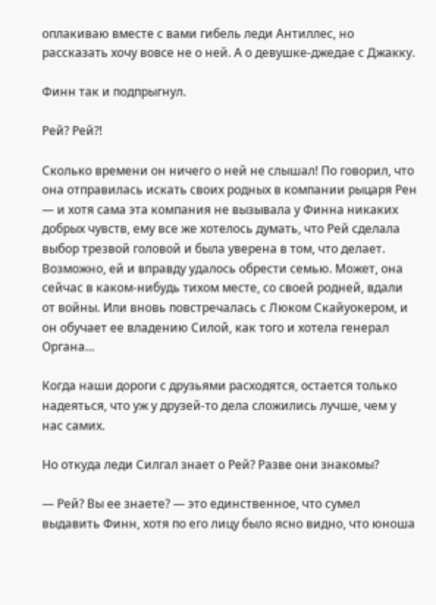оплакиваю вместе с вами гибель леди Антиллес, но рассказать хочу вовсе не о ней. А о девушке-джедае с Джакку.

Финн так и подпрыгнул.

Рей? Рей?!

Сколько времени он ничего о ней не слышал! По говорил, что она отправилась искать своих родных в компании рыцаря Рен — и хотя сама эта компания не вызывала у Финна никаких добрых чувств, ему все же хотелось думать, что Рей сделала выбор трезвой головой и была уверена в том, что делает. Возможно, ей и вправду удалось обрести семью. Может, она сейчас в каком-нибудь тихом месте, со своей родней, вдали от войны. Или вновь повстречалась с Люком Скайуокером, и он обучает ее владению Силой, как того и хотела генерал Органа…

Когда наши дороги с друзьями расходятся, остается только надеяться, что уж у друзей-то дела сложились лучше, чем у нас самих.

Но откуда леди Силгал знает о Рей? Разве они знакомы?

— Рей? Вы ее знаете? — это единственное, что сумел выдавить Финн, хотя по его лицу было ясно видно, что юноша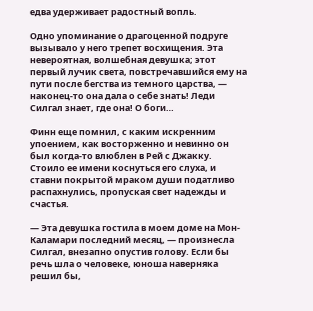едва удерживает радостный вопль.

Одно упоминание о драгоценной подруге вызывало у него трепет восхищения. Эта невероятная, волшебная девушка; этот первый лучик света, повстречавшийся ему на пути после бегства из темного царства, — наконец-то она дала о себе знать! Леди Силгал знает, где она! О боги…

Финн еще помнил, с каким искренним упоением, как восторженно и невинно он был когда-то влюблен в Рей с Джакку. Стоило ее имени коснуться его слуха, и ставни покрытой мраком души податливо распахнулись, пропуская свет надежды и счастья.

— Эта девушка гостила в моем доме на Мон-Каламари последний месяц, — произнесла Силгал, внезапно опустив голову. Если бы речь шла о человеке, юноша наверняка решил бы,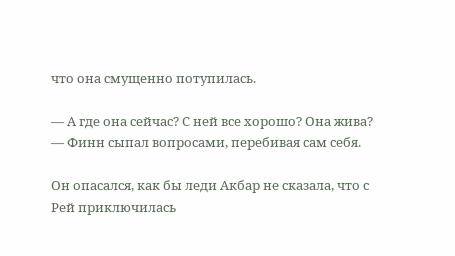что она смущенно потупилась.

— А где она сейчас? С ней все хорошо? Она жива? — Финн сыпал вопросами, перебивая сам себя.

Он опасался, как бы леди Акбар не сказала, что с Рей приключилась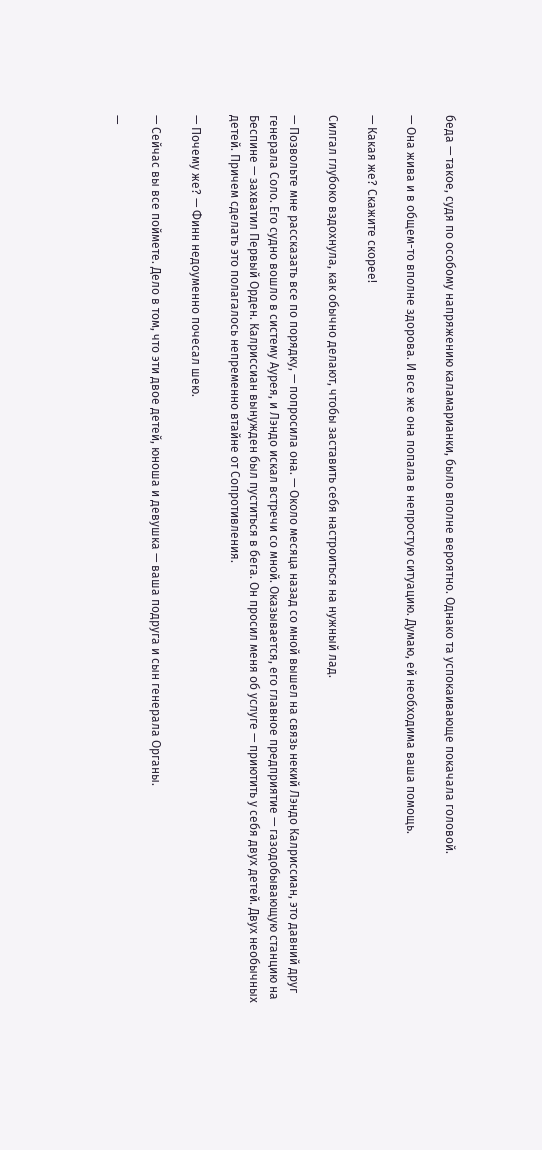беда — такое, судя по особому напряжению каламарианки, было вполне вероятно. Однако та успокаивающе покачала головой.

— Она жива и в общем-то вполне здорова. И все же она попала в непростую ситуацию. Думаю, ей необходима ваша помощь.

— Какая же? Скажите скорее!

Силгал глубоко вздохнула, как обычно делают, чтобы заставить себя настроиться на нужный лад.

— Позвольте мне рассказать все по порядку, — попросила она. — Около месяца назад со мной вышел на связь некий Лэндо Калриссиан, это давний друг генерала Соло. Его судно вошло в систему Аурея, и Лэндо искал встречи со мной. Оказывается, его главное предприятие — газодобывающую станцию на Беспине — захватил Первый Орден. Калриссиан вынужден был пуститься в бега. Он просил меня об услуге — приютить у себя двух детей. Двух необычных детей. Причем сделать это полагалось непременно втайне от Сопротивления.

— Почему же? — Финн недоуменно почесал шею.

— Сейчас вы все поймете. Дело в том, что эти двое детей, юноша и девушка — ваша подруга и сын генерала Органы.

—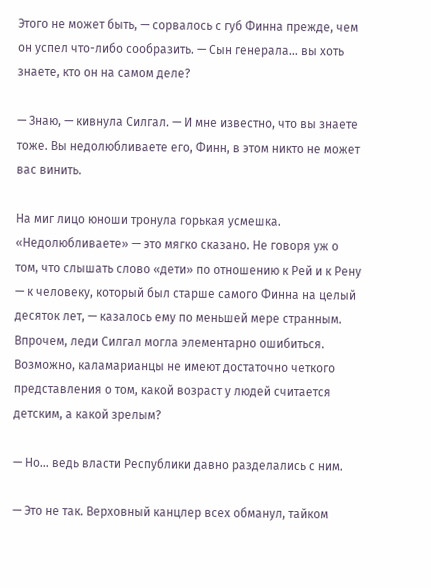Этого не может быть, — сорвалось с губ Финна прежде, чем он успел что-либо сообразить. — Сын генерала… вы хоть знаете, кто он на самом деле?

— Знаю, — кивнула Силгал. — И мне известно, что вы знаете тоже. Вы недолюбливаете его, Финн, в этом никто не может вас винить.

На миг лицо юноши тронула горькая усмешка. «Недолюбливаете» — это мягко сказано. Не говоря уж о том, что слышать слово «дети» по отношению к Рей и к Рену — к человеку, который был старше самого Финна на целый десяток лет, — казалось ему по меньшей мере странным. Впрочем, леди Силгал могла элементарно ошибиться. Возможно, каламарианцы не имеют достаточно четкого представления о том, какой возраст у людей считается детским, а какой зрелым?

— Но… ведь власти Республики давно разделались с ним.

— Это не так. Верховный канцлер всех обманул, тайком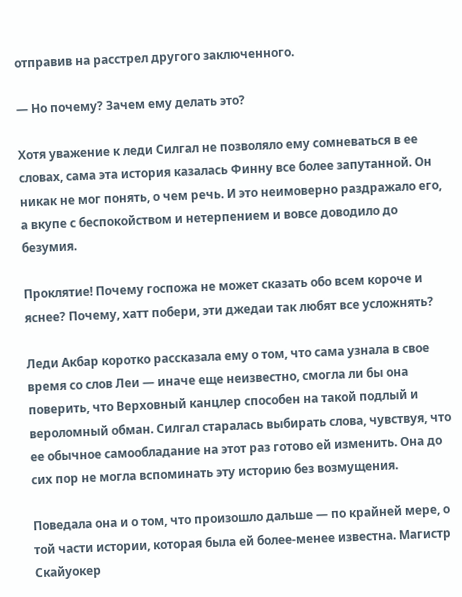отправив на расстрел другого заключенного.

— Но почему? Зачем ему делать это?

Хотя уважение к леди Силгал не позволяло ему сомневаться в ее словах, сама эта история казалась Финну все более запутанной. Он никак не мог понять, о чем речь. И это неимоверно раздражало его, а вкупе с беспокойством и нетерпением и вовсе доводило до безумия.

Проклятие! Почему госпожа не может сказать обо всем короче и яснее? Почему, хатт побери, эти джедаи так любят все усложнять?

Леди Акбар коротко рассказала ему о том, что сама узнала в свое время со слов Леи — иначе еще неизвестно, смогла ли бы она поверить, что Верховный канцлер способен на такой подлый и вероломный обман. Силгал старалась выбирать слова, чувствуя, что ее обычное самообладание на этот раз готово ей изменить. Она до сих пор не могла вспоминать эту историю без возмущения.

Поведала она и о том, что произошло дальше — по крайней мере, о той части истории, которая была ей более-менее известна. Магистр Скайуокер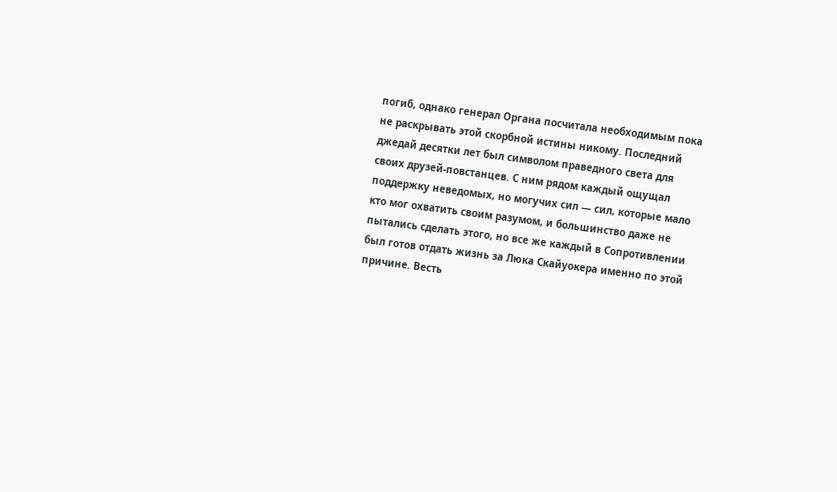погиб, однако генерал Органа посчитала необходимым пока не раскрывать этой скорбной истины никому. Последний джедай десятки лет был символом праведного света для своих друзей-повстанцев. С ним рядом каждый ощущал поддержку неведомых, но могучих сил — сил, которые мало кто мог охватить своим разумом, и большинство даже не пытались сделать этого, но все же каждый в Сопротивлении был готов отдать жизнь за Люка Скайуокера именно по этой причине. Весть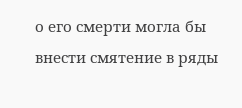о его смерти могла бы внести смятение в ряды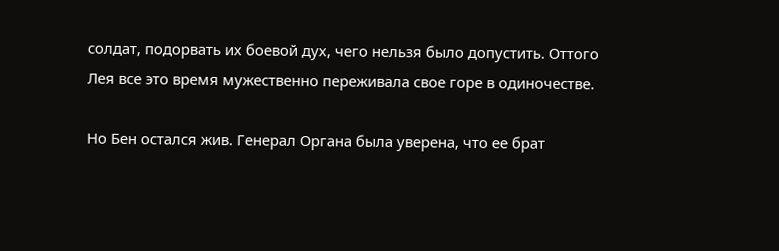солдат, подорвать их боевой дух, чего нельзя было допустить. Оттого Лея все это время мужественно переживала свое горе в одиночестве.

Но Бен остался жив. Генерал Органа была уверена, что ее брат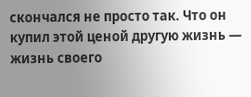скончался не просто так. Что он купил этой ценой другую жизнь — жизнь своего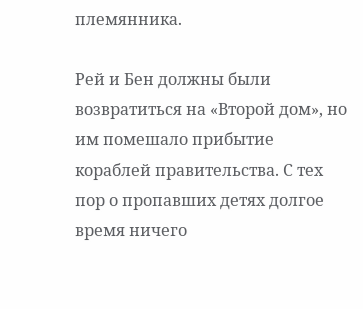племянника.

Рей и Бен должны были возвратиться на «Второй дом», но им помешало прибытие кораблей правительства. С тех пор о пропавших детях долгое время ничего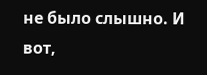не было слышно. И вот,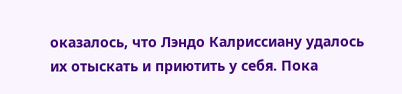оказалось, что Лэндо Калриссиану удалось их отыскать и приютить у себя. Пока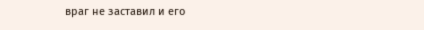враг не заставил и его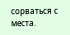сорваться с места.